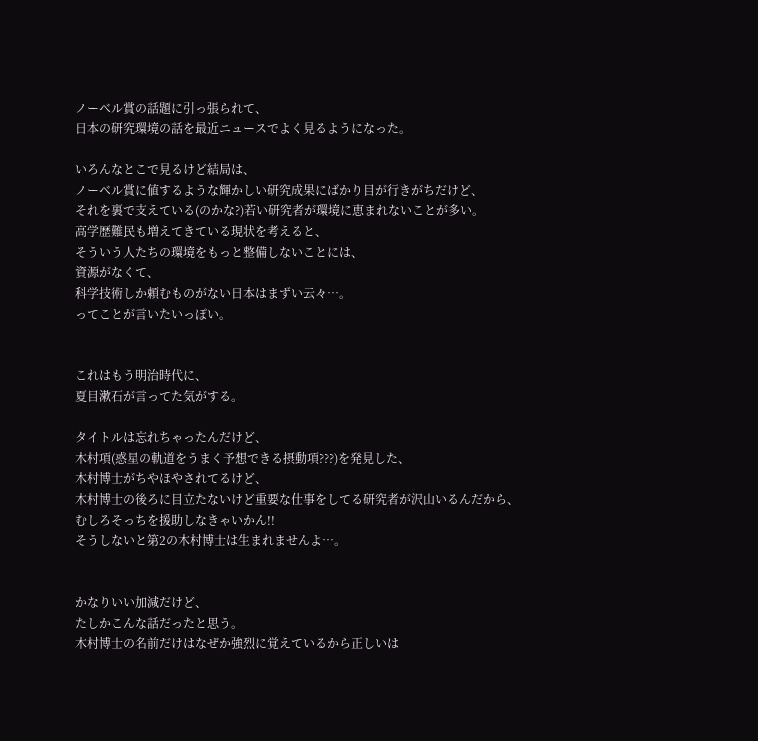ノーベル賞の話題に引っ張られて、
日本の研究環境の話を最近ニュースでよく見るようになった。

いろんなとこで見るけど結局は、
ノーベル賞に値するような輝かしい研究成果にばかり目が行きがちだけど、
それを裏で支えている(のかな?)若い研究者が環境に恵まれないことが多い。
高学歴難民も増えてきている現状を考えると、
そういう人たちの環境をもっと整備しないことには、
資源がなくて、
科学技術しか頼むものがない日本はまずい云々…。
ってことが言いたいっぽい。


これはもう明治時代に、
夏目漱石が言ってた気がする。

タイトルは忘れちゃったんだけど、
木村項(惑星の軌道をうまく予想できる摂動項???)を発見した、
木村博士がちやほやされてるけど、
木村博士の後ろに目立たないけど重要な仕事をしてる研究者が沢山いるんだから、
むしろそっちを援助しなきゃいかん!!
そうしないと第2の木村博士は生まれませんよ…。


かなりいい加減だけど、
たしかこんな話だったと思う。
木村博士の名前だけはなぜか強烈に覚えているから正しいは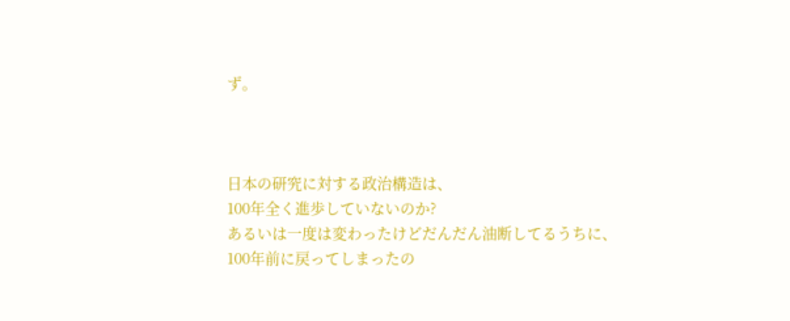ず。



日本の研究に対する政治構造は、
100年全く進歩していないのか?
あるいは一度は変わったけどだんだん油断してるうちに、
100年前に戻ってしまったの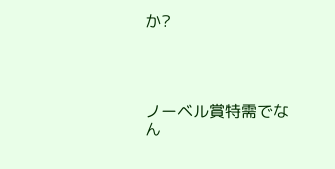か?




ノーベル賞特需でなん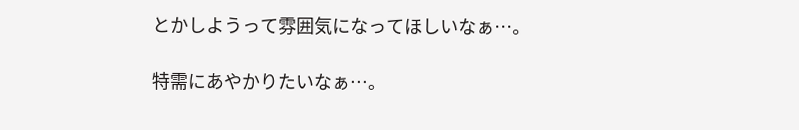とかしようって雰囲気になってほしいなぁ…。

特需にあやかりたいなぁ…。